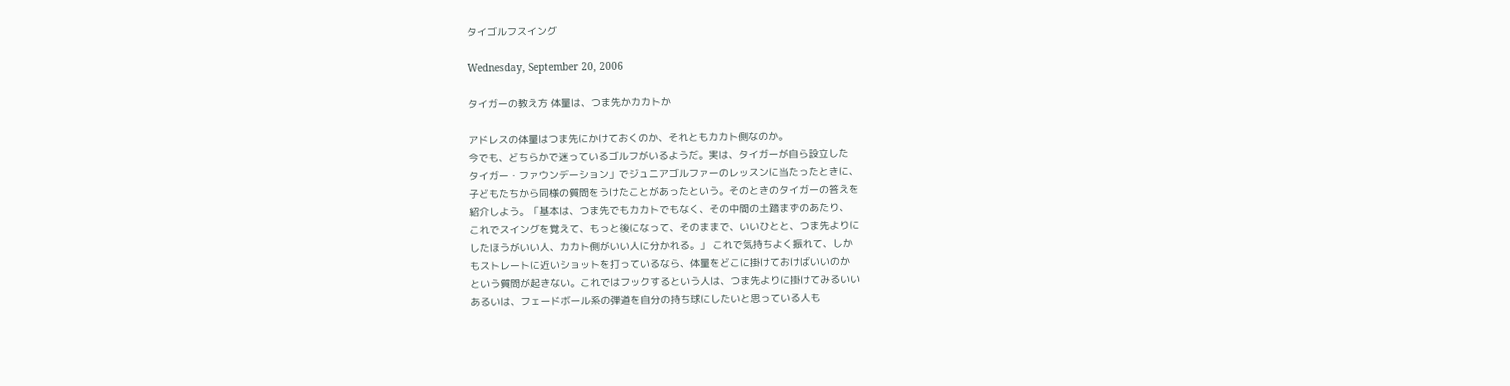タイゴルフスイング

Wednesday, September 20, 2006

タイガーの教え方 体量は、つま先かカカトか

アドレスの体量はつま先にかけておくのか、それともカカト側なのか。
今でも、どちらかで迷っているゴルフがいるようだ。実は、タイガーが自ら設立した
タイガー・ファウンデーション」でジュニアゴルファーのレッスンに当たったときに、
子どもたちから同様の質問をうけたことがあったという。そのときのタイガーの答えを
紹介しよう。「基本は、つま先でもカカトでもなく、その中間の土踏まずのあたり、
これでスイングを覚えて、もっと後になって、そのままで、いいひとと、つま先よりに
したほうがいい人、カカト側がいい人に分かれる。」 これで気持ちよく振れて、しか
もストレートに近いショットを打っているなら、体量をどこに掛けておけばいいのか
という質問が起きない。これではフックするという人は、つま先よりに掛けてみるいい
あるいは、フェードボール系の弾道を自分の持ち球にしたいと思っている人も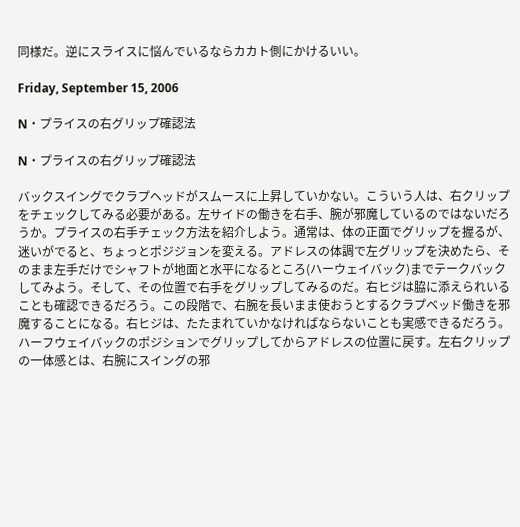同様だ。逆にスライスに悩んでいるならカカト側にかけるいい。

Friday, September 15, 2006

N・プライスの右グリップ確認法

N・プライスの右グリップ確認法

バックスイングでクラプヘッドがスムースに上昇していかない。こういう人は、右クリップをチェックしてみる必要がある。左サイドの働きを右手、腕が邪魔しているのではないだろうか。プライスの右手チェック方法を紹介しよう。通常は、体の正面でグリップを握るが、迷いがでると、ちょっとポジジョンを変える。アドレスの体調で左グリップを決めたら、そのまま左手だけでシャフトが地面と水平になるところ(ハーウェイバック)までテークバックしてみよう。そして、その位置で右手をグリップしてみるのだ。右ヒジは脇に添えられいることも確認できるだろう。この段階で、右腕を長いまま使おうとするクラプベッド働きを邪魔することになる。右ヒジは、たたまれていかなければならないことも実感できるだろう。ハーフウェイバックのポジションでグリップしてからアドレスの位置に戻す。左右クリップの一体感とは、右腕にスイングの邪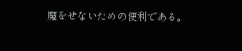魔をせないための便利である。